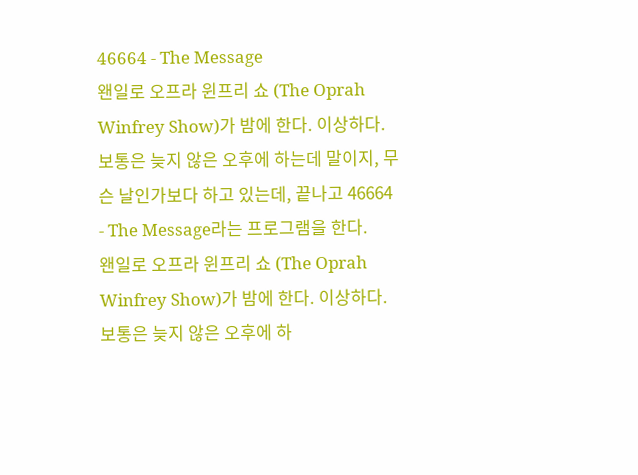46664 - The Message
왠일로 오프라 윈프리 쇼 (The Oprah Winfrey Show)가 밤에 한다. 이상하다. 보통은 늦지 않은 오후에 하는데 말이지, 무슨 날인가보다 하고 있는데, 끝나고 46664 - The Message라는 프로그램을 한다.
왠일로 오프라 윈프리 쇼 (The Oprah Winfrey Show)가 밤에 한다. 이상하다. 보통은 늦지 않은 오후에 하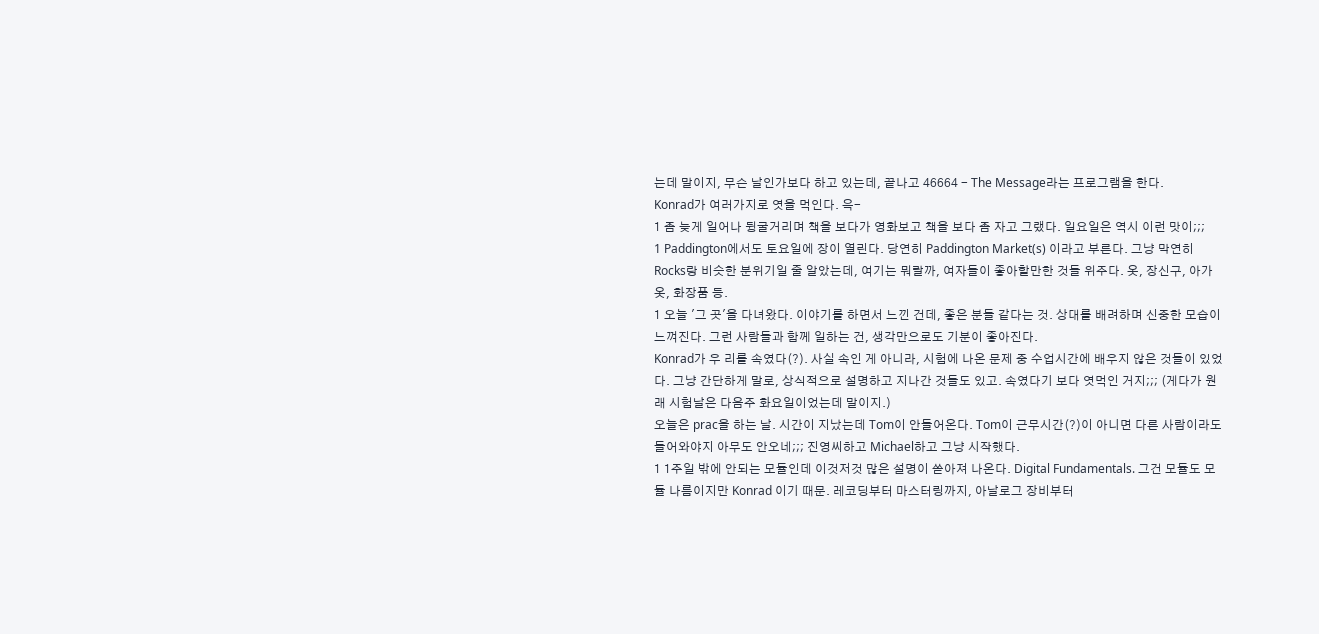는데 말이지, 무슨 날인가보다 하고 있는데, 끝나고 46664 - The Message라는 프로그램을 한다.
Konrad가 여러가지로 엿을 먹인다. 윽-
1 좀 늦게 일어나 뒹굴거리며 책을 보다가 영화보고 책을 보다 좀 자고 그랬다. 일요일은 역시 이런 맛이;;;
1 Paddington에서도 토요일에 장이 열린다. 당연히 Paddington Market(s) 이라고 부른다. 그냥 막연히 Rocks랑 비슷한 분위기일 줄 알았는데, 여기는 뭐랄까, 여자들이 좋아할만한 것들 위주다. 옷, 장신구, 아가옷, 화장품 등.
1 오늘 '그 곳'을 다녀왔다. 이야기를 하면서 느낀 건데, 좋은 분들 같다는 것. 상대를 배려하며 신중한 모습이 느껴진다. 그런 사람들과 함께 일하는 건, 생각만으로도 기분이 좋아진다.
Konrad가 우 리를 속였다(?). 사실 속인 게 아니라, 시험에 나온 문제 중 수업시간에 배우지 않은 것들이 있었다. 그냥 간단하게 말로, 상식적으로 설명하고 지나간 것들도 있고. 속였다기 보다 엿먹인 거지;;; (게다가 원래 시험날은 다음주 화요일이었는데 말이지.)
오늘은 prac을 하는 날. 시간이 지났는데 Tom이 안들어온다. Tom이 근무시간(?)이 아니면 다른 사람이라도 들어와야지 아무도 안오네;;; 진영씨하고 Michael하고 그냥 시작했다.
1 1주일 밖에 안되는 모듈인데 이것저것 많은 설명이 쏟아져 나온다. Digital Fundamentals. 그건 모듈도 모듈 나름이지만 Konrad 이기 때문. 레코딩부터 마스터링까지, 아날로그 장비부터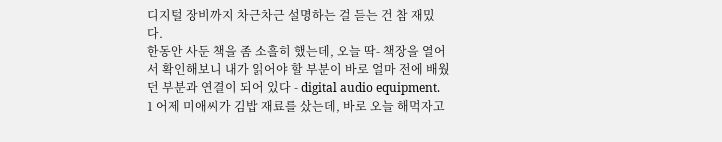디지털 장비까지 차근차근 설명하는 걸 듣는 건 참 재밌다.
한동안 사둔 책을 좀 소흘히 했는데, 오늘 딱- 책장을 열어서 확인해보니 내가 읽어야 할 부분이 바로 얼마 전에 배웠던 부분과 연결이 되어 있다 - digital audio equipment.
1 어제 미애씨가 김밥 재료를 샀는데, 바로 오늘 해먹자고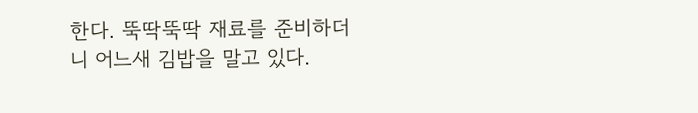한다. 뚝딱뚝딱 재료를 준비하더니 어느새 김밥을 말고 있다.